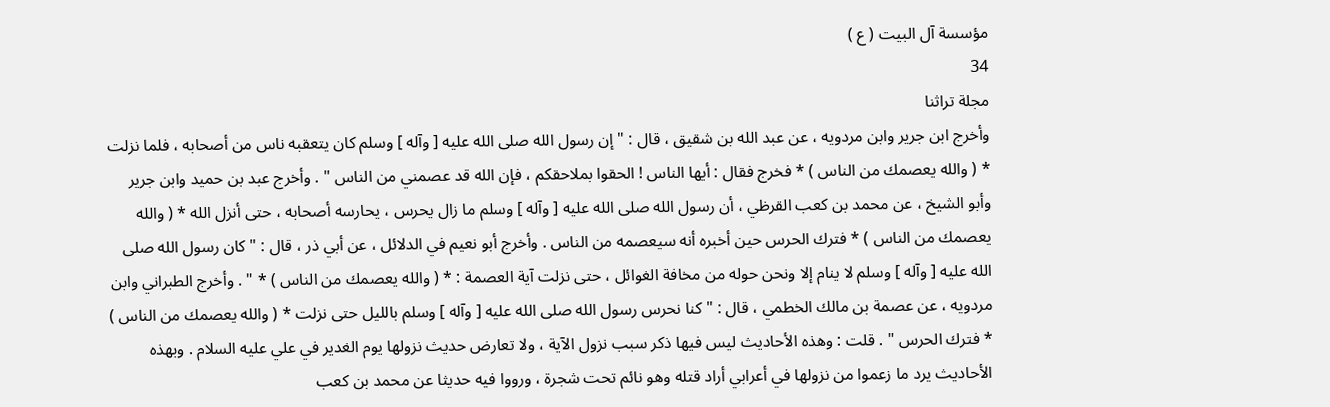مؤسسة آل البيت ( ع )
34
مجلة تراثنا
وأخرج ابن جرير وابن مردويه ، عن عبد الله بن شقيق ، قال : " إن رسول الله صلى الله عليه [ وآله ] وسلم كان يتعقبه ناس من أصحابه ، فلما نزلت * ( والله يعصمك من الناس ) * فخرج فقال : أيها الناس ! الحقوا بملاحقكم ، فإن الله قد عصمني من الناس " . وأخرج عبد بن حميد وابن جرير وأبو الشيخ ، عن محمد بن كعب القرظي ، أن رسول الله صلى الله عليه [ وآله ] وسلم ما زال يحرس ، يحارسه أصحابه ، حتى أنزل الله * ( والله يعصمك من الناس ) * فترك الحرس حين أخبره أنه سيعصمه من الناس . وأخرج أبو نعيم في الدلائل ، عن أبي ذر ، قال : " كان رسول الله صلى الله عليه [ وآله ] وسلم لا ينام إلا ونحن حوله من مخافة الغوائل ، حتى نزلت آية العصمة : * ( والله يعصمك من الناس ) * " . وأخرج الطبراني وابن مردويه ، عن عصمة بن مالك الخطمي ، قال : " كنا نحرس رسول الله صلى الله عليه [ وآله ] وسلم بالليل حتى نزلت * ( والله يعصمك من الناس ) * فترك الحرس " . قلت : وهذه الأحاديث ليس فيها ذكر سبب نزول الآية ، ولا تعارض حديث نزولها يوم الغدير في علي عليه السلام . وبهذه الأحاديث يرد ما زعموا من نزولها في أعرابي أراد قتله وهو نائم تحت شجرة ، ورووا فيه حديثا عن محمد بن كعب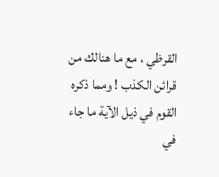القرظي ، مع ما هنالك من قرائن الكذب ! ومما ذكره القوم في ذيل الآية ما جاء في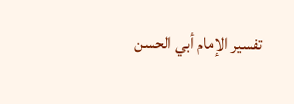تفسير الإمام أبي الحسن